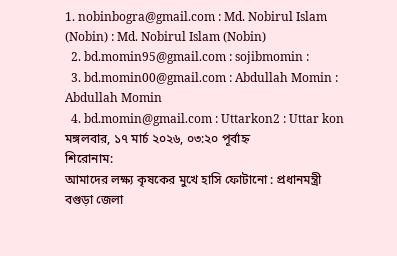1. nobinbogra@gmail.com : Md. Nobirul Islam (Nobin) : Md. Nobirul Islam (Nobin)
  2. bd.momin95@gmail.com : sojibmomin :
  3. bd.momin00@gmail.com : Abdullah Momin : Abdullah Momin
  4. bd.momin@gmail.com : Uttarkon2 : Uttar kon
মঙ্গলবার, ১৭ মার্চ ২০২৬, ০৩:২০ পূর্বাহ্ন
শিরোনাম:
আমাদের লক্ষ্য কৃষকের মুখে হাসি ফোটানো : প্রধানমন্ত্রী বগুড়া জেলা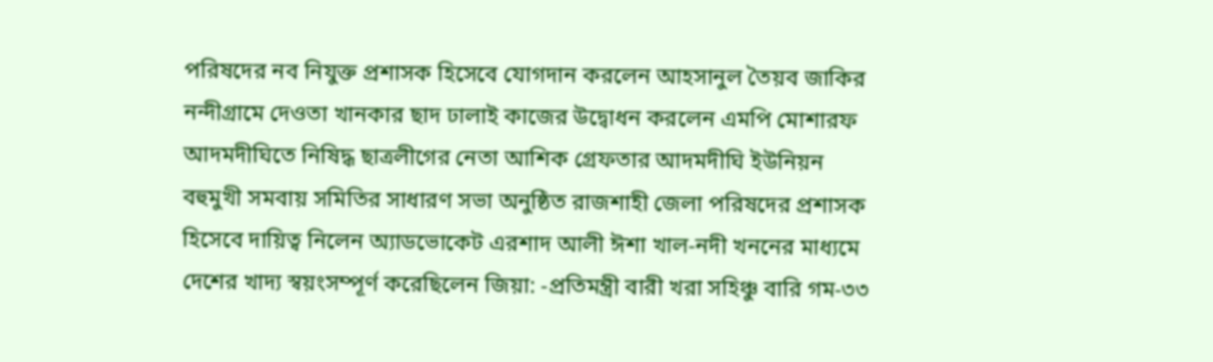পরিষদের নব নিযুক্ত প্রশাসক হিসেবে যোগদান করলেন আহসানুল তৈয়ব জাকির নন্দীগ্রামে দেওতা খানকার ছাদ ঢালাই কাজের উদ্বোধন করলেন এমপি মোশারফ আদমদীঘিতে নিষিদ্ধ ছাত্রলীগের নেতা আশিক গ্রেফতার আদমদীঘি ইউনিয়ন বহুমুখী সমবায় সমিতির সাধারণ সভা অনুষ্ঠিত রাজশাহী জেলা পরিষদের প্রশাসক হিসেবে দায়িত্ব নিলেন অ্যাডভোকেট এরশাদ আলী ঈশা খাল-নদী খননের মাধ্যমে দেশের খাদ্য স্বয়ংসম্পূর্ণ করেছিলেন জিয়া: -প্রতিমন্ত্রী বারী খরা সহিঞ্চু বারি গম-৩৩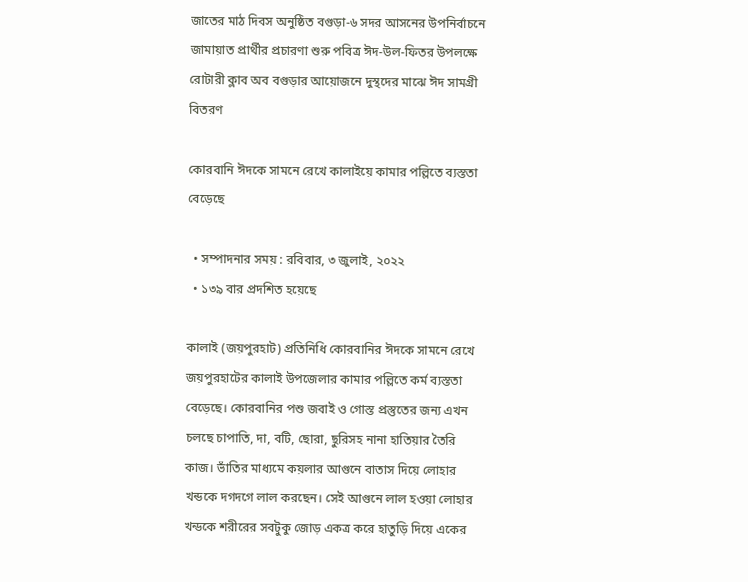জাতের মাঠ দিবস অনুষ্ঠিত বগুড়া-৬ সদর আসনের উপনির্বাচনে জামায়াত প্রার্থীর প্রচারণা শুরু পবিত্র ঈদ-উল-ফিতর উপলক্ষে রোটারী ক্লাব অব বগুড়ার আয়োজনে দুস্থদের মাঝে ঈদ সামগ্রী বিতরণ

কোরবানি ঈদকে সামনে রেখে কালাইয়ে কামার পল্লিতে ব্যস্ততা বেড়েছে

  • সম্পাদনার সময় : রবিবার, ৩ জুলাই, ২০২২
  • ১৩৯ বার প্রদশিত হয়েছে

কালাই (জয়পুরহাট) প্রতিনিধি কোরবানির ঈদকে সামনে রেখে জয়পুরহাটের কালাই উপজেলার কামার পল্লিতে কর্ম ব্যস্ততা বেড়েছে। কোরবানির পশু জবাই ও গোস্ত প্রস্তুতের জন্য এখন চলছে চাপাতি, দা, বটি, ছোরা, ছুরিসহ নানা হাতিয়ার তৈরি কাজ। ভাঁতির মাধ্যমে কয়লার আগুনে বাতাস দিয়ে লোহার খন্ডকে দগদগে লাল করছেন। সেই আগুনে লাল হওয়া লোহার খন্ডকে শরীরের সবটুকু জোড় একত্র করে হাতুড়ি দিয়ে একের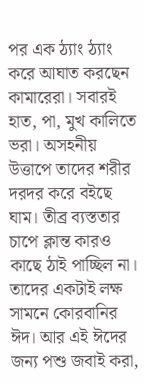পর এক ঠ্যাং ঠ্যাং করে আঘাত করছেন কামারেরা। সবারই হাত, পা, মুখ কালিতে ভরা। অসহনীয় উত্তাপে তাদের শরীর দরদর করে বইছে ঘাম। তীব্র ব্যস্ততার চাপে ক্লান্ত কারও কাছে ঠাই পাচ্ছিল না। তাদের একটাই লক্ষ সামনে কোরবানির ঈদ। আর এই ঈদের জন্য পশু জবাই করা,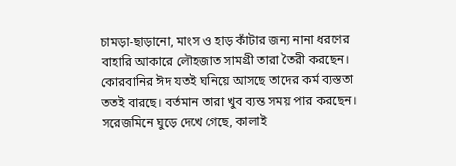চামড়া-ছাড়ানো, মাংস ও হাড় কাঁটার জন্য নানা ধরণের বাহারি আকারে লৌহজাত সামগ্রী তারা তৈরী করছেন। কোরবানির ঈদ যতই ঘনিয়ে আসছে তাদের কর্ম ব্যস্ততা ততই বারছে। বর্তমান তারা খুব ব্যস্ত সময় পার করছেন। সরেজমিনে ঘুড়ে দেখে গেছে, কালাই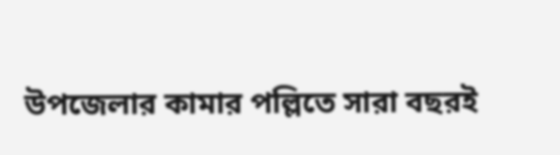উপজেলার কামার পল্লিতে সারা বছরই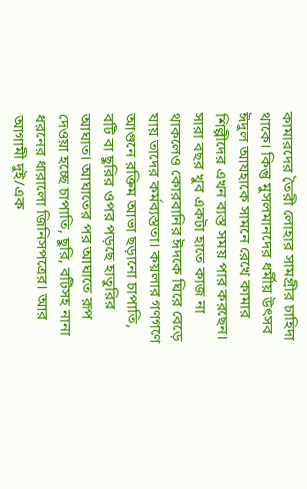কামারদের তৈরী লোহার সামগ্রীর চাহিদা থাকে। কিন্তু মুসলমানদের ধর্মীয় উৎসব ঈদুল আযহাকে সামনে রেখে কামার শিল্পীদের এখন ব্যস্ত সময় পার করছেন। সারা বছর খুব একটা হাতে কাজ না থাকলেও কোরবানির ঈদকে ঘিরে বেড়ে যায় তাদের কর্মব্যস্ততা। কয়লার গণগণে আগুনে রক্তিম আভা ছড়ানো চাপাতি, বটি বা ছুরির ওপর পড়ছে হাতুরির আঘাত। আঘাতের পর আঘাতে রূপ দেওয়া হচ্ছে চাপাতি, ছুরি, বটিসহ নানা ধরনের ধারালো জিনিসপত্রের। আর আগামী দুই/এক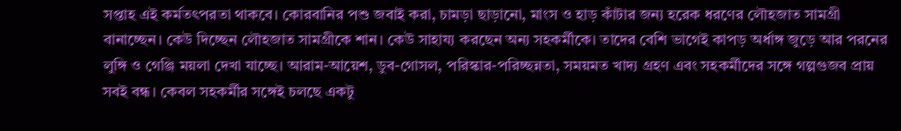সপ্তাহ এই কর্মতৎপরতা থাকবে। কোরবানির পশু জবাই করা, চামড়া ছাড়ানো, মাংস ও হাড় কাঁটার জন্য হরেক ধরণের লৌহজাত সামগ্রী বানাচ্ছেন। কেউ দিচ্ছেন লৌহজাত সামগ্রীকে শান। কেউ সাহায্য করছেন অন্য সহকর্মীকে। তাদের বেশি ভাগেই কাপড় অর্ধাঙ্গ জুড়ে আর পরনের লুঙ্গি ও গেঞ্জি ময়লা দেখা যাচ্ছে। আরাম-আয়েশ, ডুব-গোসল, পরিস্কার-পরিচ্ছন্নতা, সময়মত খাদ্য গ্রহণ এবং সহকর্মীদের সঙ্গে গল্পগুজব প্রায় সবই বন্ধ। কেবল সহকর্মীর সঙ্গেই চলছে একটু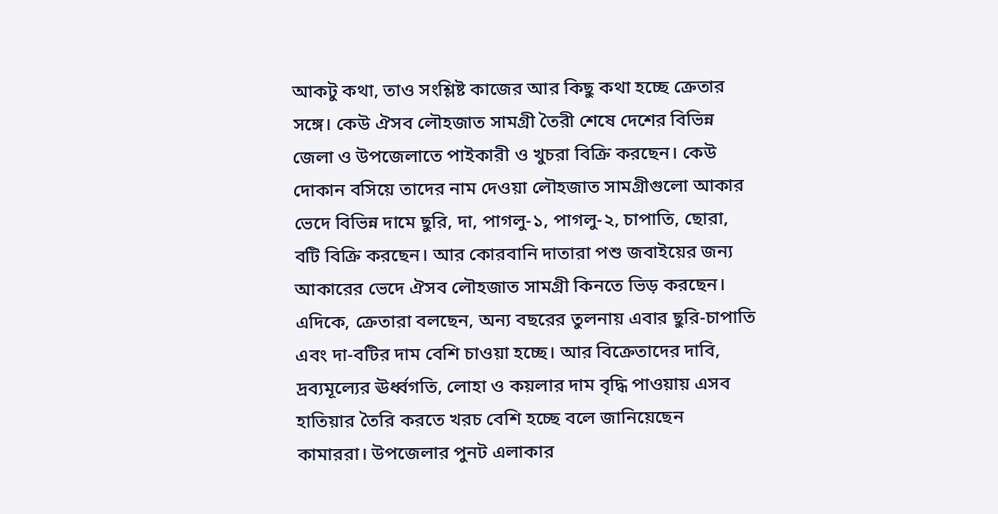আকটু কথা, তাও সংশ্লিষ্ট কাজের আর কিছু কথা হচ্ছে ক্রেতার সঙ্গে। কেউ ঐসব লৌহজাত সামগ্রী তৈরী শেষে দেশের বিভিন্ন জেলা ও উপজেলাতে পাইকারী ও খুচরা বিক্রি করছেন। কেউ দোকান বসিয়ে তাদের নাম দেওয়া লৌহজাত সামগ্রীগুলো আকার ভেদে বিভিন্ন দামে ছুরি, দা, পাগলু-১, পাগলু-২, চাপাতি, ছোরা, বটি বিক্রি করছেন। আর কোরবানি দাতারা পশু জবাইয়ের জন্য আকারের ভেদে ঐসব লৌহজাত সামগ্রী কিনতে ভিড় করছেন। এদিকে, ক্রেতারা বলছেন, অন্য বছরের তুলনায় এবার ছুরি-চাপাতি এবং দা-বটির দাম বেশি চাওয়া হচ্ছে। আর বিক্রেতাদের দাবি, দ্রব্যমূল্যের ঊর্ধ্বগতি, লোহা ও কয়লার দাম বৃদ্ধি পাওয়ায় এসব হাতিয়ার তৈরি করতে খরচ বেশি হচ্ছে বলে জানিয়েছেন কামাররা। উপজেলার পুনট এলাকার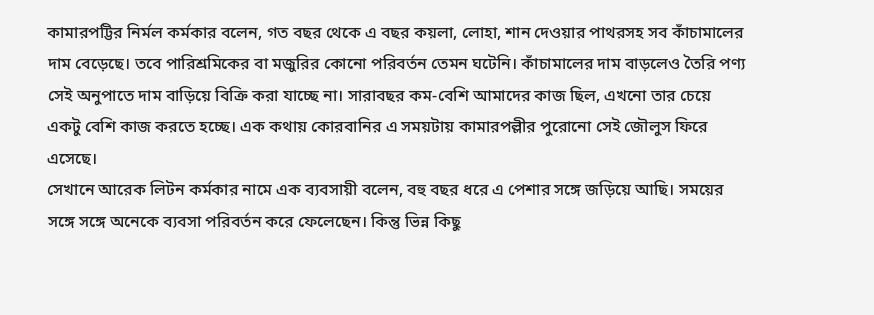কামারপট্টির নির্মল কর্মকার বলেন, গত বছর থেকে এ বছর কয়লা, লোহা, শান দেওয়ার পাথরসহ সব কাঁচামালের দাম বেড়েছে। তবে পারিশ্রমিকের বা মজুরির কোনো পরিবর্তন তেমন ঘটেনি। কাঁচামালের দাম বাড়লেও তৈরি পণ্য সেই অনুপাতে দাম বাড়িয়ে বিক্রি করা যাচ্ছে না। সারাবছর কম-বেশি আমাদের কাজ ছিল, এখনো তার চেয়ে একটু বেশি কাজ করতে হচ্ছে। এক কথায় কোরবানির এ সময়টায় কামারপল্লীর পুরোনো সেই জৌলুস ফিরে এসেছে।
সেখানে আরেক লিটন কর্মকার নামে এক ব্যবসায়ী বলেন, বহু বছর ধরে এ পেশার সঙ্গে জড়িয়ে আছি। সময়ের সঙ্গে সঙ্গে অনেকে ব্যবসা পরিবর্তন করে ফেলেছেন। কিন্তু ভিন্ন কিছু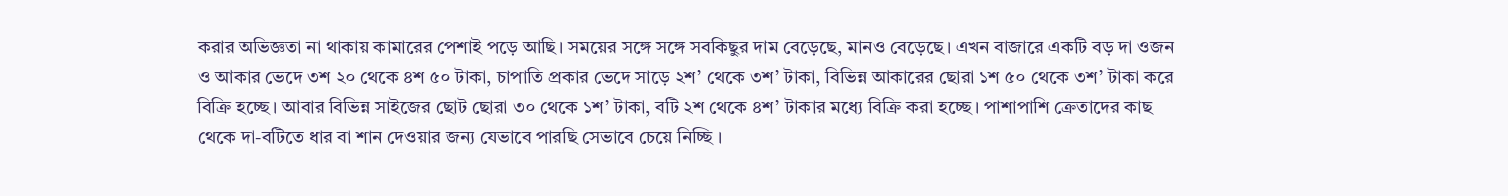করার অভিজ্ঞতা না থাকায় কামারের পেশাই পড়ে আছি। সময়ের সঙ্গে সঙ্গে সবকিছুর দাম বেড়েছে, মানও বেড়েছে। এখন বাজারে একটি বড় দা ওজন ও আকার ভেদে ৩শ ২০ থেকে ৪শ ৫০ টাকা, চাপাতি প্রকার ভেদে সাড়ে ২শ’ থেকে ৩শ’ টাকা, বিভিন্ন আকারের ছোরা ১শ ৫০ থেকে ৩শ’ টাকা করে বিক্রি হচ্ছে। আবার বিভিন্ন সাইজের ছোট ছোরা ৩০ থেকে ১শ’ টাকা, বটি ২শ থেকে ৪শ’ টাকার মধ্যে বিক্রি করা হচ্ছে। পাশাপাশি ক্রেতাদের কাছ থেকে দা-বটিতে ধার বা শান দেওয়ার জন্য যেভাবে পারছি সেভাবে চেয়ে নিচ্ছি ।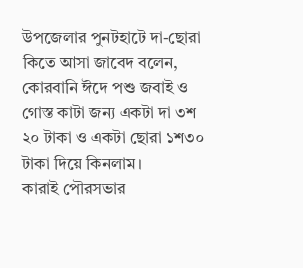উপজেলার পুনটহাটে দা-ছোরা কিতে আসা জাবেদ বলেন, কোরবানি ঈদে পশু জবাই ও গোস্ত কাটা জন্য একটা দা ৩শ ২০ টাকা ও একটা ছোরা ১শ৩০ টাকা দিয়ে কিনলাম।
কারাই পৌরসভার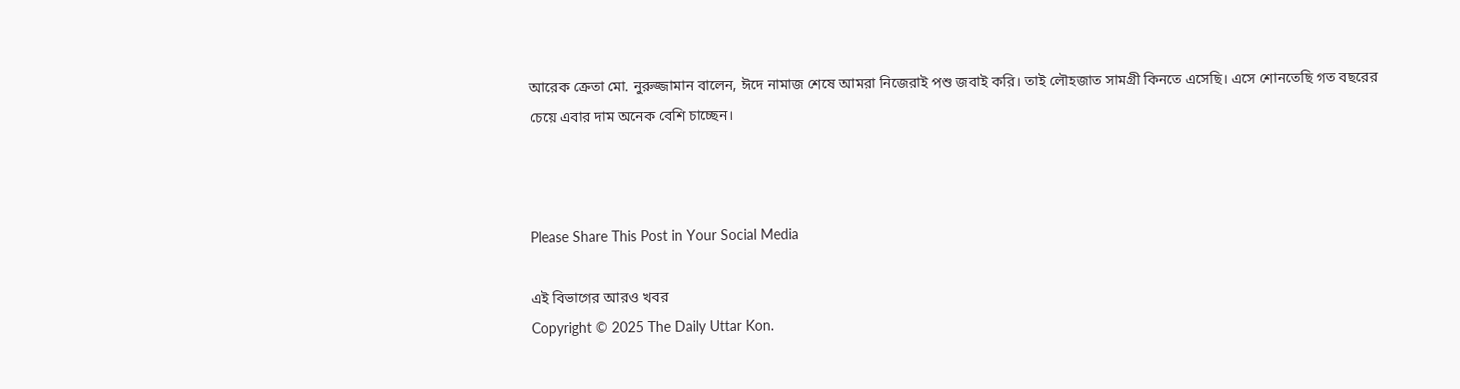আরেক ক্রেতা মো. নুরুজ্জামান বালেন, ঈদে নামাজ শেষে আমরা নিজেরাই পশু জবাই করি। তাই লৌহজাত সামগ্রী কিনতে এসেছি। এসে শোনতেছি গত বছরের চেয়ে এবার দাম অনেক বেশি চাচ্ছেন।



Please Share This Post in Your Social Media

এই বিভাগের আরও খবর
Copyright © 2025 The Daily Uttar Kon.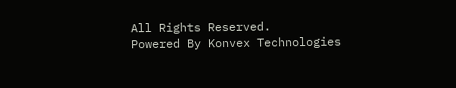All Rights Reserved.
Powered By Konvex Technologies